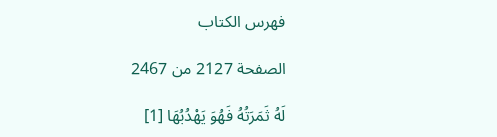فهرس الكتاب

الصفحة 2127 من 2467

لَهُ ثَمَرَتُهُ فَهُوَ يَهْدُبُهَا [1]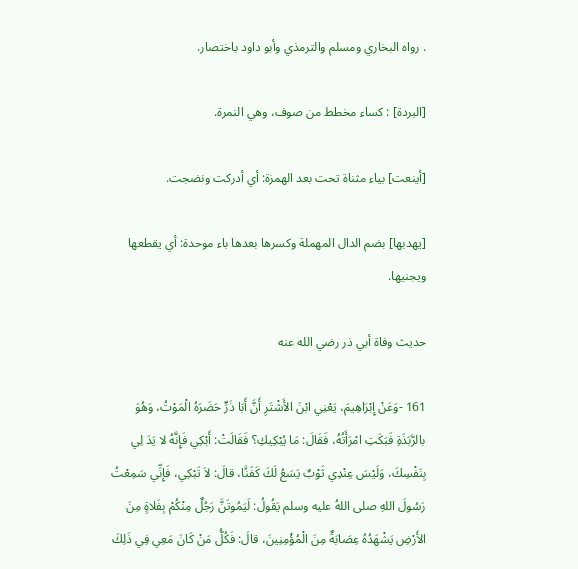. رواه البخاري ومسلم والترمذي وأبو داود باختصار.

[البردة] : كساء مخطط من صوف، وهي النمرة.

[أينعت] بياء مثناة تحت بعد الهمزة: أي أدركت ونضجت.

[يهدبها] بضم الدال المهملة وكسرها بعدها باء موحدة: أي يقطعها ويجنيها.

حديث وفاة أبي ذر رضي الله عنه

161 -وَعَنْ إِبْرَاهِيمَ، يَعْنِي ابْنَ الأَشْتَرِ أَنَّ أَبَا ذَرٍّ حَضَرَهُ الْمَوْتُ، وَهُوَ بالرَّبَذَةِ فَبَكَتِ امْرَأَتُهُ، فَقَالَ: مَا يُبْكِيكِ؟ فَقَالَتْ: أَبْكِي فَإِنَّهُ لا يَدَ لِي بِنَفْسِكَ، وَلَيْسَ عِنْدِي ثَوْبٌ يَسَعُ لَكَ كَفَنًَا، قالَ: لاَ تَبْكِي، فَإِنِّي سَمِعْتُ رَسُولَ اللهِ صلى اللهُ عليه وسلم يَقُولُ: لَيَمُوتَنَّ رَجُلٌ مِنْكُمْ بِفَلاةٍ مِنَ الأَرْضِ يَشْهَدُهُ عِصَابَةٌ مِنَ الْمُؤْمِنِينَ، قالَ: فَكُلُّ مَنْ كَانَ مَعِي فِي ذَلِكَ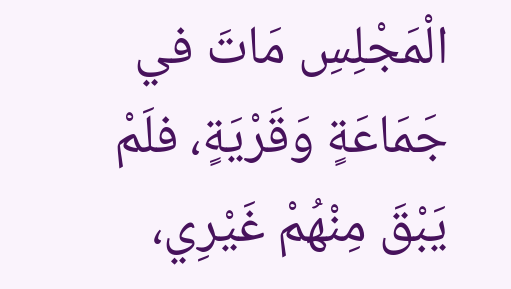الْمَجْلِسِ مَاتَ في جَمَاعَةٍ وَقَرْيَةٍ، فلَمْ يَبْقَ مِنْهُمْ غَيْرِي،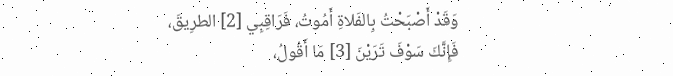وَقَدْ أَصْبَحْتُ بِالفَلاةِ أَمُوتُ، فَرَاقِبِي [2] الطرِيقَ، فَإِنَّكَ سَوْفَ تَرَيْنَ [3] مَا أَقُولُ،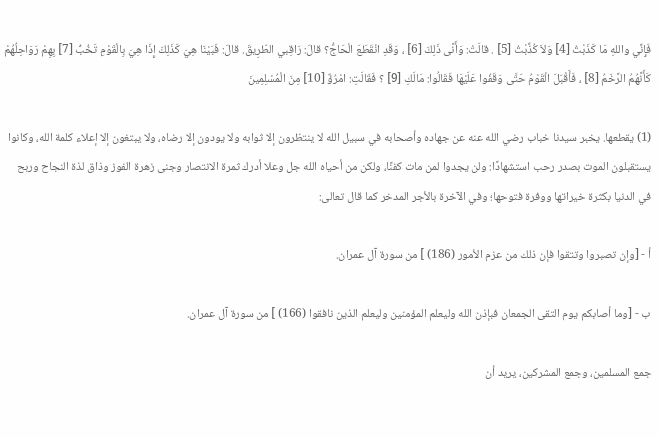فَإِنِّي واللهِ مَا كَذَبْتُ [4] وَلاَ كُذِّبْتُ [5] . قالَتْ: وَأَنَّى ذَلِكَ [6] ، وَقَدِ انْقَطَعَ الْحَاجُّ؟ قالَ: رَاقِبي الطّرِيقَ. قالَ: فَبَيْنَا هِيَ كَذَلِكَ إِذَا هِيَ بِالْقَوْمِ تَخُبُّ [7] بِهِمْ رَوَاحِلُهُمْ كَأَنَّهُمُ الرَّخَمُ [8] ، فَأَقْبَلَ الْقَوْمُ حَتَّى وَقَفُوا عَلَيْهَا فَقَالُوا: مَالَكِ [9] ؟ فَقَالَتِ: امْرُؤٌ [10] مِنَ الْمُسْلِمِينَ

(1) يقطعها. يخبر سيدنا خباب رضي الله عنه عن جهاده وأصحابه في سبيل الله لا ينتظرون إلا ثوابه ولا يودون إلا رضاه، ولا يبتغون إلا إعلاء كلمة الله، وكانوا يستقبلون الموت بصدر رحب استشهادًا: ولن يجدوا لمن مات كفنًا، ولكن من أحياه الله جل وعلا أدرك ثمرة الانتصار وجنى زهرة الفوز وذاق لذة النجاح وربح في الدنيا بكثرة خيراتها ووفرة فتوحها؛ وفي الآخرة بالأجر المدخر كما قال تعالى:

أ - [وإن تصبروا وتتقوا فإن ذلك من عزم الأمور (186) ] من سورة آل عمران.

ب - [وما أصابكم يوم التقى الجمعان فبإذن الله وليعلم المؤمنين وليعلم الذين نافقوا (166) ] من سورة آل عمران.

جمع المسلمين، وجمع المشركين، يريد أن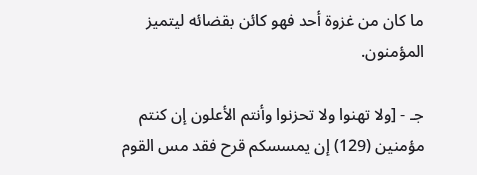ما كان من غزوة أحد فهو كائن بقضائه ليتميز المؤمنون.

جـ - [ولا تهنوا ولا تحزنوا وأنتم الأعلون إن كنتم مؤمنين (129) إن يمسسكم قرح فقد مس القوم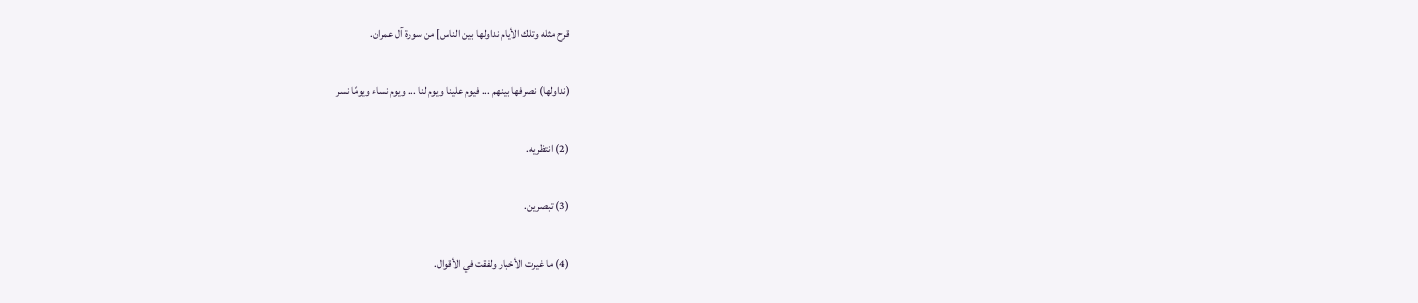قرح مثله وتلك الأيام نداولها بين الناس] من سورة آل عمران.

(نداولها) نصرفها بينهم ... فيوم علينا ويوم لنا ... ويوم نساء ويومًا نسر

(2) انتظريه.

(3) تبصرين.

(4) ما غيرت الأخبار ولفقت في الأقوال.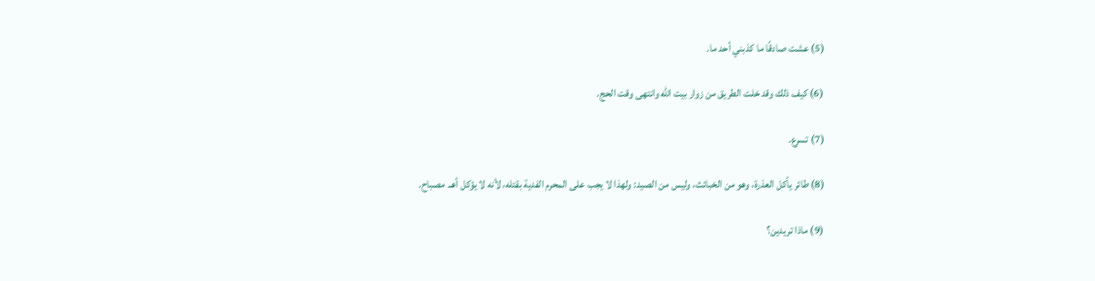(5) عشت صادقًا ما كذبني أحد ما.

(6) كيف ذلك وقد خلت الطريق من زوار بيت الله وانتهى وقت الحج.

(7) تسرع.

(8) طائر يأكل العذرة، وهو من الخبائث، وليس من الصيد: ولهذا لا يجب على المحرم الفدية بقتله، لأنه لا يؤكل أهـ. مصباح.

(9) ماذا تريدين؟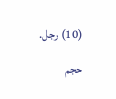(10) رجل.

حجم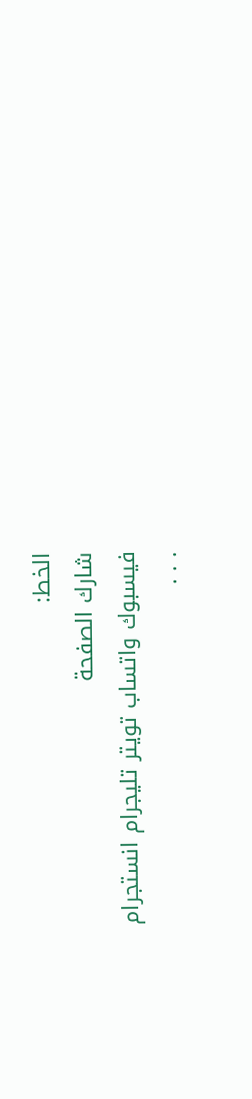الخط:
شارك الصفحة
فيسبوك واتساب تويتر تليجرام انستجرام
. . .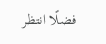فضلًا انتظر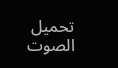تحميل الصوت